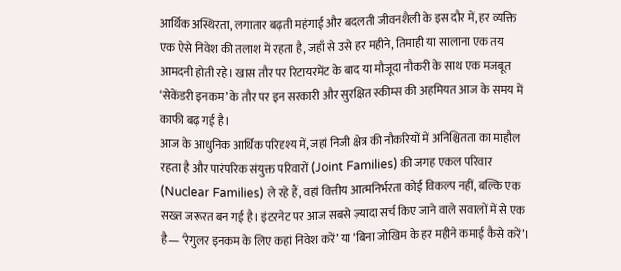आर्थिक अस्थिरता, लगातार बढ़ती महंगाई और बदलती जीवनशैली के इस दौर में, हर व्यक्ति एक ऐसे निवेश की तलाश में रहता है, जहाँ से उसे हर महीने, तिमाही या सालाना एक तय आमदनी होती रहे। खास तौर पर रिटायरमेंट के बाद या मौजूदा नौकरी के साथ एक मजबूत ‘सेकेंडरी इनकम’ के तौर पर इन सरकारी और सुरक्षित स्कीम्स की अहमियत आज के समय में काफी बढ़ गई है।
आज के आधुनिक आर्थिक परिदृश्य में, जहां निजी क्षेत्र की नौकरियों में अनिश्चितता का माहौल रहता है और पारंपरिक संयुक्त परिवारों (Joint Families) की जगह एकल परिवार (Nuclear Families) ले रहे हैं, वहां वित्तीय आत्मनिर्भरता कोई विकल्प नहीं, बल्कि एक सख्त जरूरत बन गई है। इंटरनेट पर आज सबसे ज़्यादा सर्च किए जाने वाले सवालों में से एक है— ‘रेगुलर इनकम के लिए कहां निवेश करें’ या ‘बिना जोखिम के हर महीने कमाई कैसे करें’।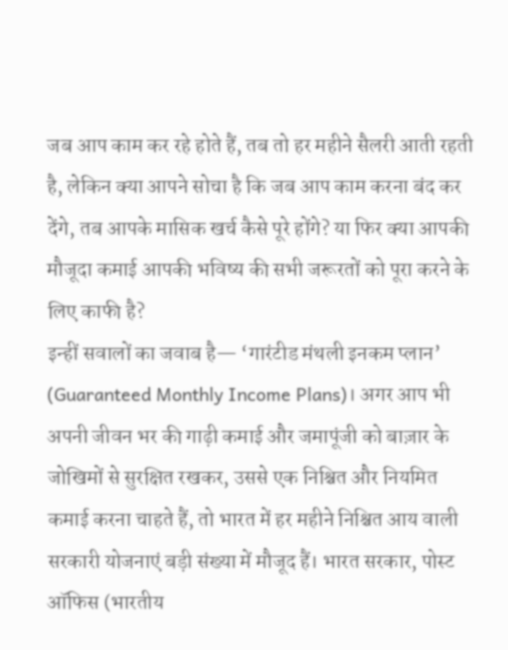जब आप काम कर रहे होते हैं, तब तो हर महीने सैलरी आती रहती है, लेकिन क्या आपने सोचा है कि जब आप काम करना बंद कर देंगे, तब आपके मासिक खर्च कैसे पूरे होंगे? या फिर क्या आपकी मौजूदा कमाई आपकी भविष्य की सभी जरूरतों को पूरा करने के लिए काफी है?
इन्हीं सवालों का जवाब है— ‘गारंटीड मंथली इनकम प्लान’ (Guaranteed Monthly Income Plans)। अगर आप भी अपनी जीवन भर की गाढ़ी कमाई और जमापूंजी को बाज़ार के जोखिमों से सुरक्षित रखकर, उससे एक निश्चित और नियमित कमाई करना चाहते हैं, तो भारत में हर महीने निश्चित आय वाली सरकारी योजनाएं बड़ी संख्या में मौजूद हैं। भारत सरकार, पोस्ट ऑफिस (भारतीय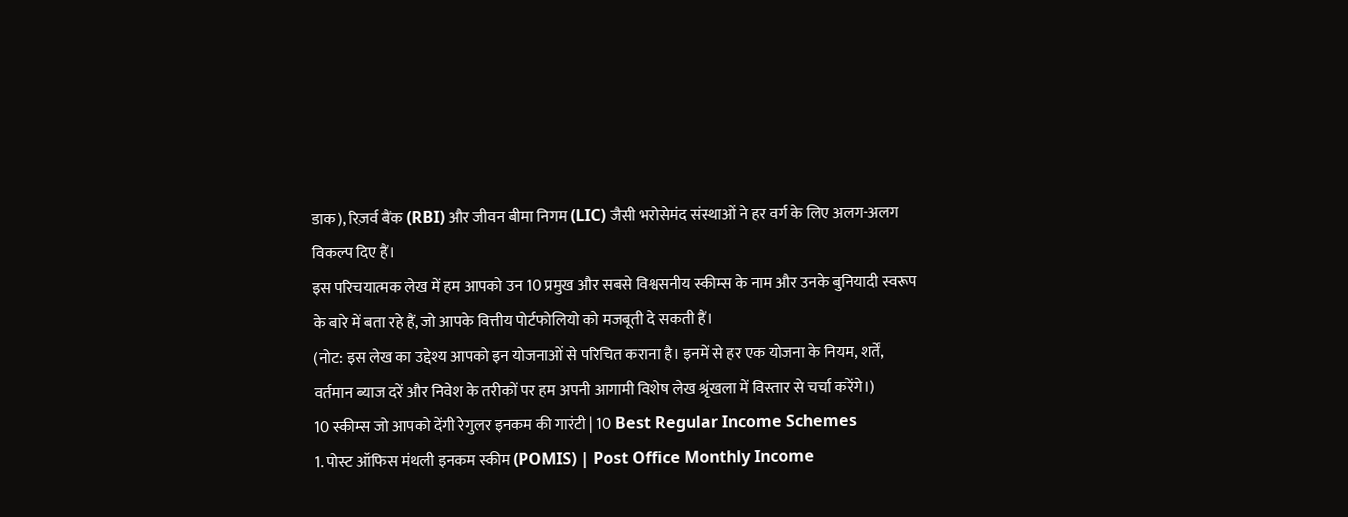डाक), रिज़र्व बैंक (RBI) और जीवन बीमा निगम (LIC) जैसी भरोसेमंद संस्थाओं ने हर वर्ग के लिए अलग-अलग विकल्प दिए हैं।
इस परिचयात्मक लेख में हम आपको उन 10 प्रमुख और सबसे विश्वसनीय स्कीम्स के नाम और उनके बुनियादी स्वरूप के बारे में बता रहे हैं, जो आपके वित्तीय पोर्टफोलियो को मजबूती दे सकती हैं।
(नोट: इस लेख का उद्देश्य आपको इन योजनाओं से परिचित कराना है। इनमें से हर एक योजना के नियम, शर्तें, वर्तमान ब्याज दरें और निवेश के तरीकों पर हम अपनी आगामी विशेष लेख श्रृंखला में विस्तार से चर्चा करेंगे।)
10 स्कीम्स जो आपको देंगी रेगुलर इनकम की गारंटी | 10 Best Regular Income Schemes
1. पोस्ट ऑफिस मंथली इनकम स्कीम (POMIS) | Post Office Monthly Income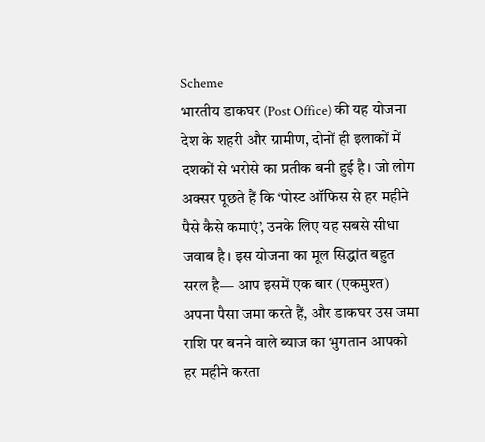Scheme
भारतीय डाकघर (Post Office) की यह योजना देश के शहरी और ग्रामीण, दोनों ही इलाकों में दशकों से भरोसे का प्रतीक बनी हुई है। जो लोग अक्सर पूछते हैं कि ‘पोस्ट ऑफिस से हर महीने पैसे कैसे कमाएं’, उनके लिए यह सबसे सीधा जवाब है। इस योजना का मूल सिद्धांत बहुत सरल है— आप इसमें एक बार (एकमुश्त) अपना पैसा जमा करते हैं, और डाकघर उस जमा राशि पर बनने वाले ब्याज का भुगतान आपको हर महीने करता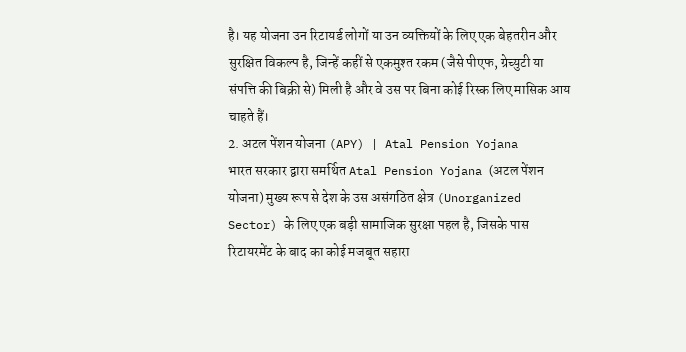है। यह योजना उन रिटायर्ड लोगों या उन व्यक्तियों के लिए एक बेहतरीन और सुरक्षित विकल्प है, जिन्हें कहीं से एकमुश्त रकम (जैसे पीएफ, ग्रेच्युटी या संपत्ति की बिक्री से) मिली है और वे उस पर बिना कोई रिस्क लिए मासिक आय चाहते हैं।
2. अटल पेंशन योजना (APY) | Atal Pension Yojana
भारत सरकार द्वारा समर्थित Atal Pension Yojana (अटल पेंशन योजना) मुख्य रूप से देश के उस असंगठित क्षेत्र (Unorganized Sector) के लिए एक बड़ी सामाजिक सुरक्षा पहल है, जिसके पास रिटायरमेंट के बाद का कोई मजबूत सहारा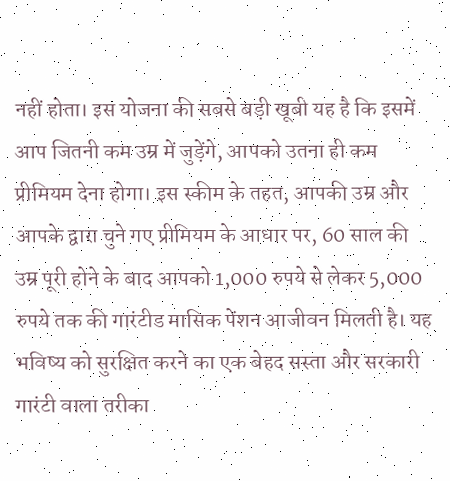नहीं होता। इस योजना की सबसे बड़ी खूबी यह है कि इसमें आप जितनी कम उम्र में जुड़ेंगे, आपको उतना ही कम प्रीमियम देना होगा। इस स्कीम के तहत, आपकी उम्र और आपके द्वारा चुने गए प्रीमियम के आधार पर, 60 साल की उम्र पूरी होने के बाद आपको 1,000 रुपये से लेकर 5,000 रुपये तक की गारंटीड मासिक पेंशन आजीवन मिलती है। यह भविष्य को सुरक्षित करने का एक बेहद सस्ता और सरकारी गारंटी वाला तरीका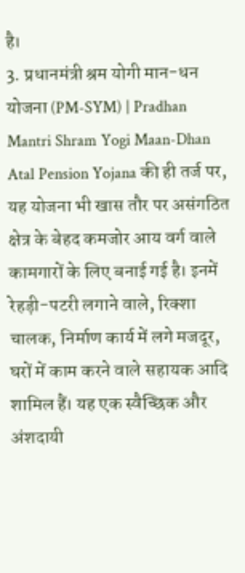है।
3. प्रधानमंत्री श्रम योगी मान-धन योजना (PM-SYM) | Pradhan Mantri Shram Yogi Maan-Dhan
Atal Pension Yojana की ही तर्ज पर, यह योजना भी खास तौर पर असंगठित क्षेत्र के बेहद कमजोर आय वर्ग वाले कामगारों के लिए बनाई गई है। इनमें रेहड़ी-पटरी लगाने वाले, रिक्शा चालक, निर्माण कार्य में लगे मजदूर, घरों में काम करने वाले सहायक आदि शामिल हैं। यह एक स्वैच्छिक और अंशदायी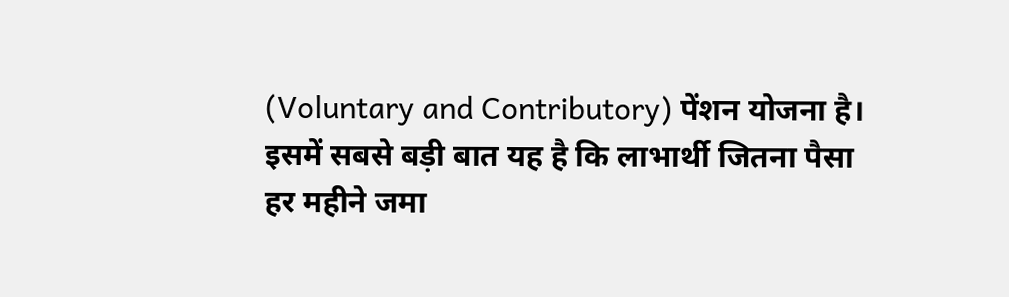(Voluntary and Contributory) पेंशन योजना है। इसमें सबसे बड़ी बात यह है कि लाभार्थी जितना पैसा हर महीने जमा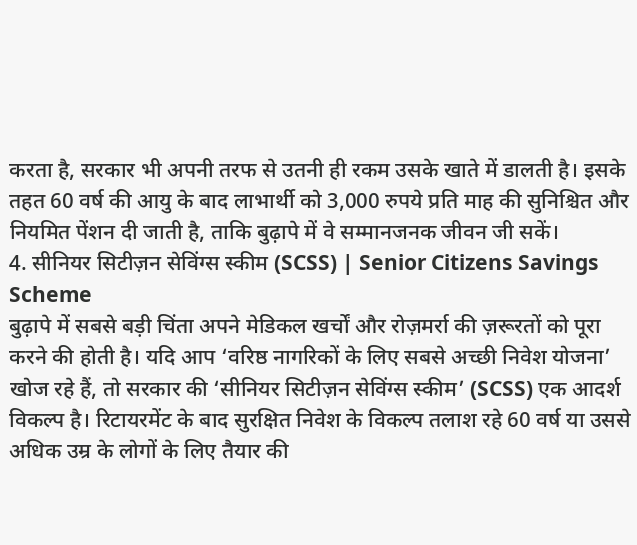करता है, सरकार भी अपनी तरफ से उतनी ही रकम उसके खाते में डालती है। इसके तहत 60 वर्ष की आयु के बाद लाभार्थी को 3,000 रुपये प्रति माह की सुनिश्चित और नियमित पेंशन दी जाती है, ताकि बुढ़ापे में वे सम्मानजनक जीवन जी सकें।
4. सीनियर सिटीज़न सेविंग्स स्कीम (SCSS) | Senior Citizens Savings Scheme
बुढ़ापे में सबसे बड़ी चिंता अपने मेडिकल खर्चों और रोज़मर्रा की ज़रूरतों को पूरा करने की होती है। यदि आप ‘वरिष्ठ नागरिकों के लिए सबसे अच्छी निवेश योजना’ खोज रहे हैं, तो सरकार की ‘सीनियर सिटीज़न सेविंग्स स्कीम’ (SCSS) एक आदर्श विकल्प है। रिटायरमेंट के बाद सुरक्षित निवेश के विकल्प तलाश रहे 60 वर्ष या उससे अधिक उम्र के लोगों के लिए तैयार की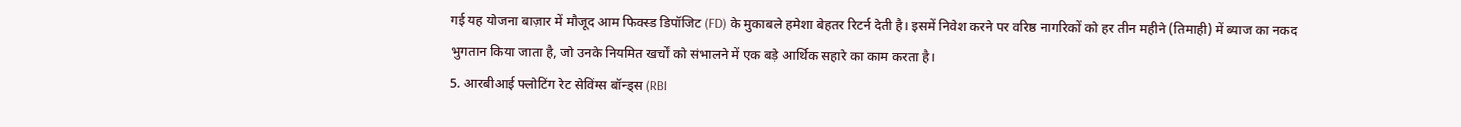गई यह योजना बाज़ार में मौजूद आम फिक्स्ड डिपॉजिट (FD) के मुकाबले हमेशा बेहतर रिटर्न देती है। इसमें निवेश करने पर वरिष्ठ नागरिकों को हर तीन महीने (तिमाही) में ब्याज का नकद भुगतान किया जाता है, जो उनके नियमित खर्चों को संभालने में एक बड़े आर्थिक सहारे का काम करता है।
5. आरबीआई फ्लोटिंग रेट सेविंग्स बॉन्ड्स (RBI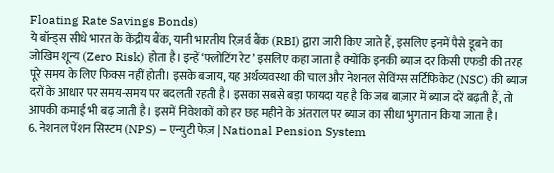Floating Rate Savings Bonds)
ये बॉन्ड्स सीधे भारत के केंद्रीय बैंक, यानी भारतीय रिज़र्व बैंक (RBI) द्वारा जारी किए जाते हैं, इसलिए इनमें पैसे डूबने का जोखिम शून्य (Zero Risk) होता है। इन्हें ‘फ्लोटिंग रेट’ इसलिए कहा जाता है क्योंकि इनकी ब्याज दर किसी एफडी की तरह पूरे समय के लिए फिक्स नहीं होती। इसके बजाय, यह अर्थव्यवस्था की चाल और नेशनल सेविंग्स सर्टिफिकेट (NSC) की ब्याज दरों के आधार पर समय-समय पर बदलती रहती है। इसका सबसे बड़ा फायदा यह है कि जब बाज़ार में ब्याज दरें बढ़ती हैं, तो आपकी कमाई भी बढ़ जाती है। इसमें निवेशकों को हर छह महीने के अंतराल पर ब्याज का सीधा भुगतान किया जाता है।
6. नेशनल पेंशन सिस्टम (NPS) – एन्युटी फेज़ | National Pension System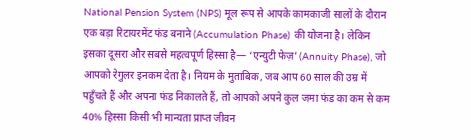National Pension System (NPS) मूल रूप से आपके कामकाजी सालों के दौरान एक बड़ा रिटायरमेंट फंड बनाने (Accumulation Phase) की योजना है। लेकिन इसका दूसरा और सबसे महत्वपूर्ण हिस्सा है— ‘एन्युटी फेज़’ (Annuity Phase), जो आपको रेगुलर इनकम देता है। नियम के मुताबिक, जब आप 60 साल की उम्र में पहुँचते हैं और अपना फंड निकालते हैं, तो आपको अपने कुल जमा फंड का कम से कम 40% हिस्सा किसी भी मान्यता प्राप्त जीवन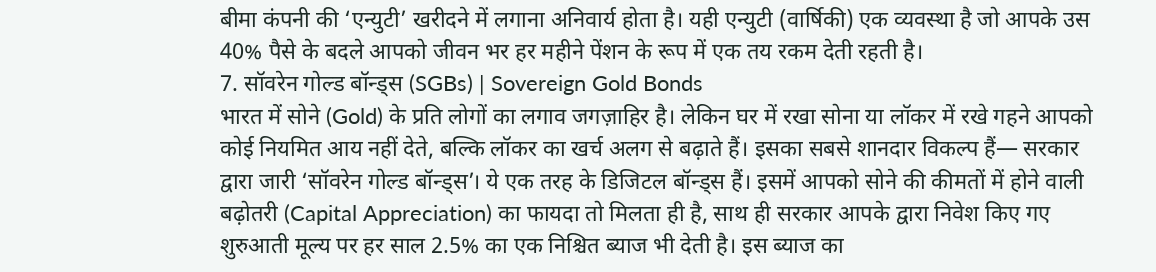बीमा कंपनी की ‘एन्युटी’ खरीदने में लगाना अनिवार्य होता है। यही एन्युटी (वार्षिकी) एक व्यवस्था है जो आपके उस 40% पैसे के बदले आपको जीवन भर हर महीने पेंशन के रूप में एक तय रकम देती रहती है।
7. सॉवरेन गोल्ड बॉन्ड्स (SGBs) | Sovereign Gold Bonds
भारत में सोने (Gold) के प्रति लोगों का लगाव जगज़ाहिर है। लेकिन घर में रखा सोना या लॉकर में रखे गहने आपको कोई नियमित आय नहीं देते, बल्कि लॉकर का खर्च अलग से बढ़ाते हैं। इसका सबसे शानदार विकल्प हैं— सरकार द्वारा जारी ‘सॉवरेन गोल्ड बॉन्ड्स’। ये एक तरह के डिजिटल बॉन्ड्स हैं। इसमें आपको सोने की कीमतों में होने वाली बढ़ोतरी (Capital Appreciation) का फायदा तो मिलता ही है, साथ ही सरकार आपके द्वारा निवेश किए गए शुरुआती मूल्य पर हर साल 2.5% का एक निश्चित ब्याज भी देती है। इस ब्याज का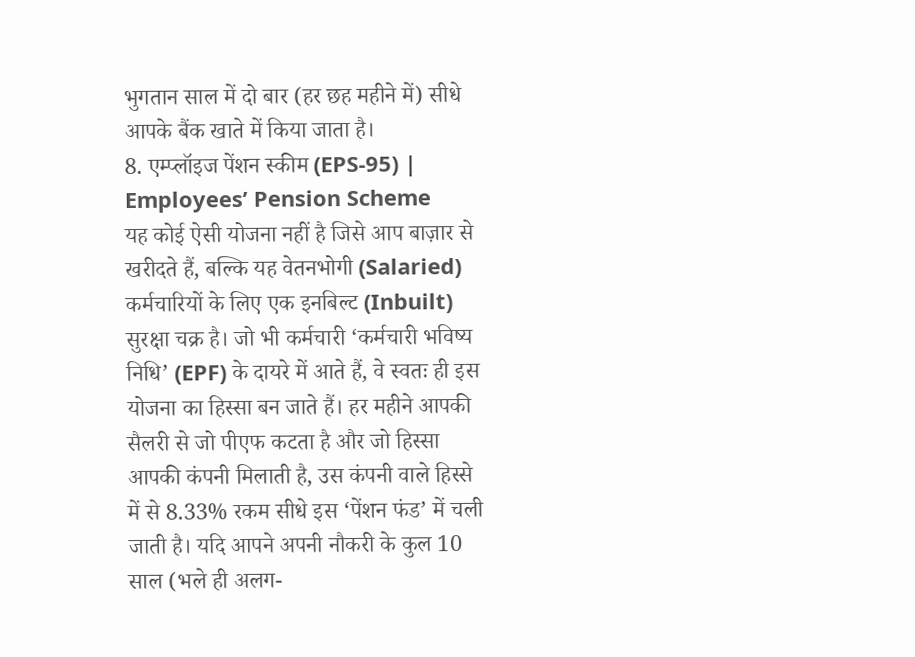भुगतान साल में दो बार (हर छह महीने में) सीधे आपके बैंक खाते में किया जाता है।
8. एम्प्लॉइज पेंशन स्कीम (EPS-95) | Employees’ Pension Scheme
यह कोई ऐसी योजना नहीं है जिसे आप बाज़ार से खरीदते हैं, बल्कि यह वेतनभोगी (Salaried) कर्मचारियों के लिए एक इनबिल्ट (Inbuilt) सुरक्षा चक्र है। जो भी कर्मचारी ‘कर्मचारी भविष्य निधि’ (EPF) के दायरे में आते हैं, वे स्वतः ही इस योजना का हिस्सा बन जाते हैं। हर महीने आपकी सैलरी से जो पीएफ कटता है और जो हिस्सा आपकी कंपनी मिलाती है, उस कंपनी वाले हिस्से में से 8.33% रकम सीधे इस ‘पेंशन फंड’ में चली जाती है। यदि आपने अपनी नौकरी के कुल 10 साल (भले ही अलग-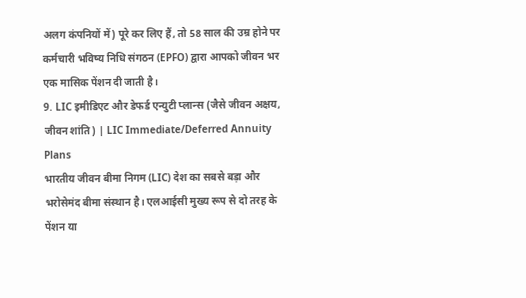अलग कंपनियों में) पूरे कर लिए हैं, तो 58 साल की उम्र होने पर कर्मचारी भविष्य निधि संगठन (EPFO) द्वारा आपको जीवन भर एक मासिक पेंशन दी जाती है।
9. LIC इमीडिएट और डेफर्ड एन्युटी प्लान्स (जैसे जीवन अक्षय, जीवन शांति) | LIC Immediate/Deferred Annuity Plans
भारतीय जीवन बीमा निगम (LIC) देश का सबसे बड़ा और भरोसेमंद बीमा संस्थान है। एलआईसी मुख्य रूप से दो तरह के पेंशन या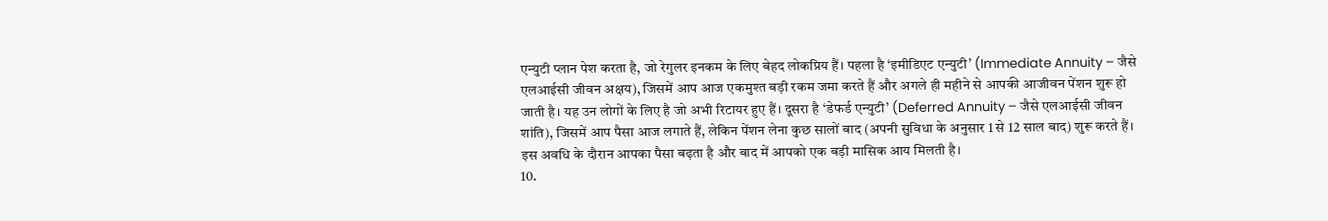एन्युटी प्लान पेश करता है, जो रेगुलर इनकम के लिए बेहद लोकप्रिय हैं। पहला है ‘इमीडिएट एन्युटी’ (Immediate Annuity – जैसे एलआईसी जीवन अक्षय), जिसमें आप आज एकमुश्त बड़ी रकम जमा करते हैं और अगले ही महीने से आपकी आजीवन पेंशन शुरू हो जाती है। यह उन लोगों के लिए है जो अभी रिटायर हुए हैं। दूसरा है ‘डेफर्ड एन्युटी’ (Deferred Annuity – जैसे एलआईसी जीवन शांति), जिसमें आप पैसा आज लगाते हैं, लेकिन पेंशन लेना कुछ सालों बाद (अपनी सुविधा के अनुसार 1 से 12 साल बाद) शुरू करते हैं। इस अवधि के दौरान आपका पैसा बढ़ता है और बाद में आपको एक बड़ी मासिक आय मिलती है।
10.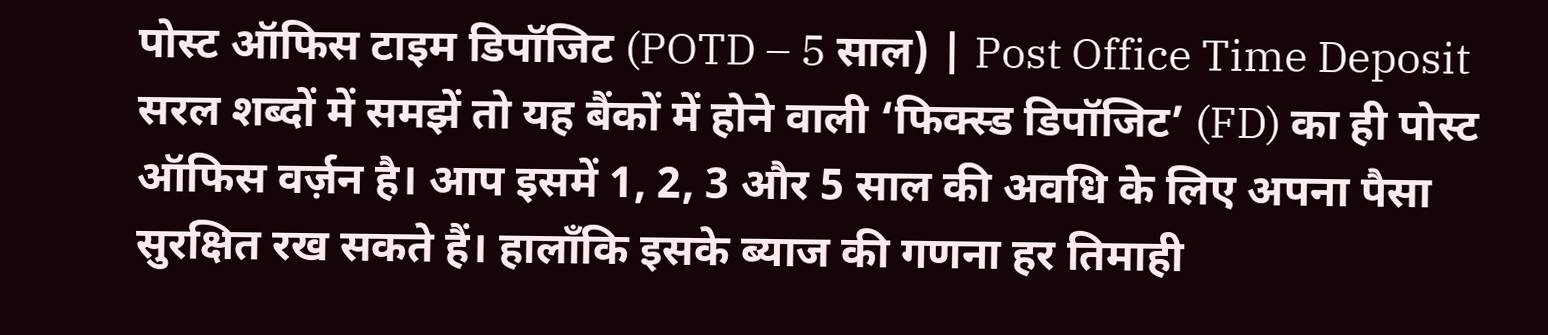पोस्ट ऑफिस टाइम डिपॉजिट (POTD – 5 साल) | Post Office Time Deposit
सरल शब्दों में समझें तो यह बैंकों में होने वाली ‘फिक्स्ड डिपॉजिट’ (FD) का ही पोस्ट ऑफिस वर्ज़न है। आप इसमें 1, 2, 3 और 5 साल की अवधि के लिए अपना पैसा सुरक्षित रख सकते हैं। हालाँकि इसके ब्याज की गणना हर तिमाही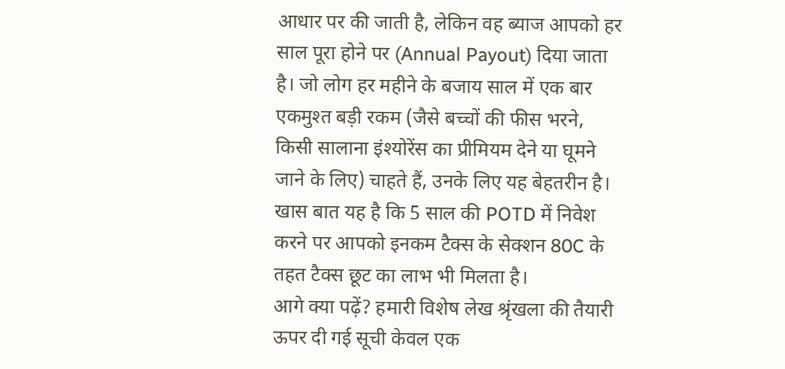आधार पर की जाती है, लेकिन वह ब्याज आपको हर साल पूरा होने पर (Annual Payout) दिया जाता है। जो लोग हर महीने के बजाय साल में एक बार एकमुश्त बड़ी रकम (जैसे बच्चों की फीस भरने, किसी सालाना इंश्योरेंस का प्रीमियम देने या घूमने जाने के लिए) चाहते हैं, उनके लिए यह बेहतरीन है। खास बात यह है कि 5 साल की POTD में निवेश करने पर आपको इनकम टैक्स के सेक्शन 80C के तहत टैक्स छूट का लाभ भी मिलता है।
आगे क्या पढ़ें? हमारी विशेष लेख श्रृंखला की तैयारी
ऊपर दी गई सूची केवल एक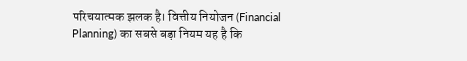परिचयात्मक झलक है। वित्तीय नियोजन (Financial Planning) का सबसे बड़ा नियम यह है कि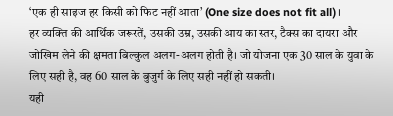‘एक ही साइज हर किसी को फिट नहीं आता’ (One size does not fit all)।
हर व्यक्ति की आर्थिक जरूरतें, उसकी उम्र, उसकी आय का स्तर, टैक्स का दायरा और जोखिम लेने की क्षमता बिल्कुल अलग-अलग होती है। जो योजना एक 30 साल के युवा के लिए सही है, वह 60 साल के बुजुर्ग के लिए सही नहीं हो सकती।
यही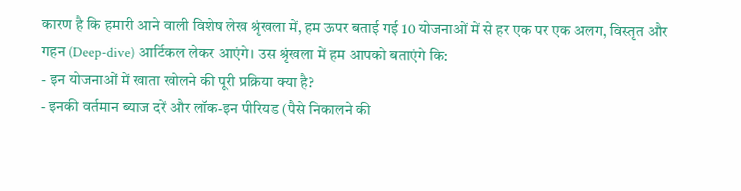कारण है कि हमारी आने वाली विशेष लेख श्रृंखला में, हम ऊपर बताई गई 10 योजनाओं में से हर एक पर एक अलग, विस्तृत और गहन (Deep-dive) आर्टिकल लेकर आएंगे। उस श्रृंखला में हम आपको बताएंगे कि:
- इन योजनाओं में खाता खोलने की पूरी प्रक्रिया क्या है?
- इनकी वर्तमान ब्याज दरें और लॉक-इन पीरियड (पैसे निकालने की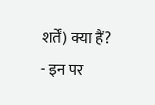शर्तें) क्या हैं?
- इन पर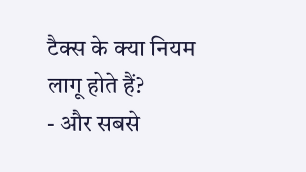टैक्स के क्या नियम लागू होते हैं?
- और सबसे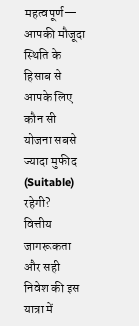महत्वपूर्ण— आपकी मौजूदा स्थिति के हिसाब से आपके लिए कौन सी योजना सबसे ज्यादा मुफीद (Suitable) रहेगी?
वित्तीय जागरूकता और सही निवेश की इस यात्रा में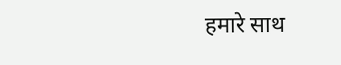हमारे साथ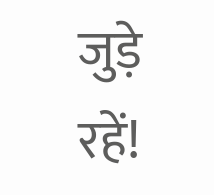जुड़े रहें!